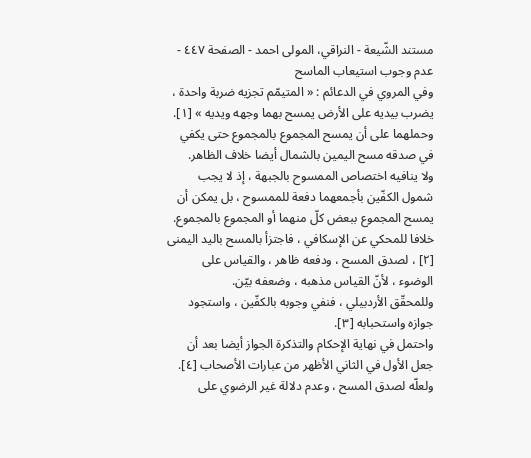مستند الشّيعة - النراقي، المولى احمد - الصفحة ٤٤٧ - عدم وجوب استيعاب الماسح
وفي المروي في الدعائم : « المتيمّم تجزيه ضربة واحدة ، يضرب بيديه على الأرض يمسح بهما وجهه ويديه » [١].
وحملهما على أن يمسح المجموع بالمجموع حتى يكفي في صدقه مسح اليمين بالشمال أيضا خلاف الظاهر.
ولا ينافيه اختصاص الممسوح بالجبهة ، إذ لا يجب شمول الكفّين بأجمعهما دفعة للممسوح ، بل يمكن أن يمسح المجموع ببعض كلّ منهما أو المجموع بالمجموع.
خلافا للمحكي عن الإسكافي ، فاجتزأ بالمسح باليد اليمنى [٢] ، لصدق المسح ، ودفعه ظاهر ، والقياس على الوضوء ، لأنّ القياس مذهبه ، وضعفه بيّن.
وللمحقّق الأردبيلي ، فنفي وجوبه بالكفّين ، واستجود جوازه واستحبابه [٣].
واحتمل في نهاية الإحكام والتذكرة الجواز أيضا بعد أن جعل الأول في الثاني الأظهر من عبارات الأصحاب [٤].
ولعلّه لصدق المسح ، وعدم دلالة غير الرضوي على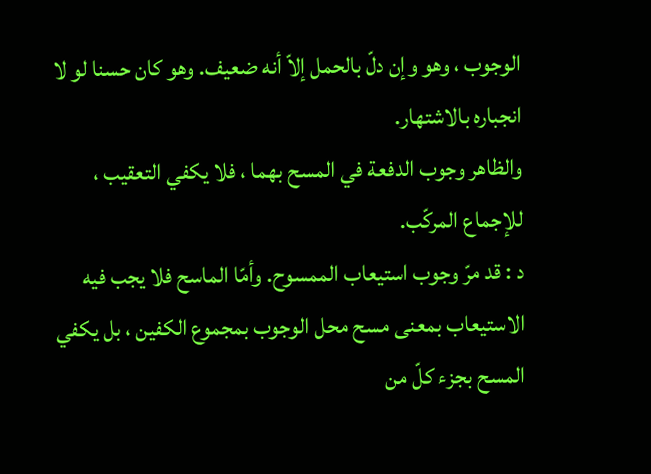الوجوب ، وهو وإن دلّ بالحمل إلاّ أنه ضعيف. وهو كان حسنا لو لا انجباره بالاشتهار.
والظاهر وجوب الدفعة في المسح بهما ، فلا يكفي التعقيب ، للإجماع المركّب.
د : قد مرّ وجوب استيعاب الممسوح. وأمّا الماسح فلا يجب فيه الاستيعاب بمعنى مسح محل الوجوب بمجموع الكفين ، بل يكفي المسح بجزء كلّ من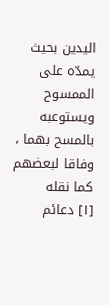اليدين بحيث يمدّه على الممسوح ويستوعبه بالمسح بهما ، وفاقا لبعضهم كما نقله
[١] دعائم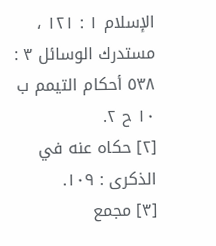الإسلام ١ : ١٢١ ، مستدرك الوسائل ٣ : ٥٣٨ أحكام التيمم ب ١٠ ح ٢.
[٢] حكاه عنه في الذكرى : ١٠٩.
[٣] مجمع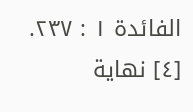الفائدة ١ : ٢٣٧.
[٤] نهاية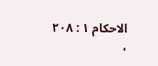الاحكام ١ : ٢٠٨ ،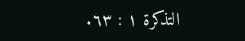التذكرة ١ : ٦٣.